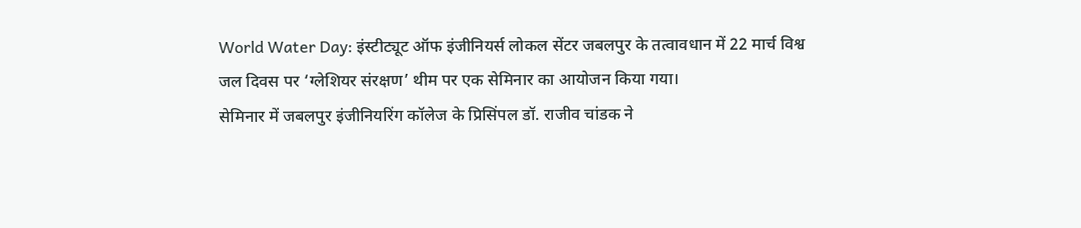World Water Day: इंस्टीट्यूट ऑफ इंजीनियर्स लोकल सेंटर जबलपुर के तत्वावधान में 22 मार्च विश्व जल दिवस पर ‘ग्लेशियर संरक्षण’ थीम पर एक सेमिनार का आयोजन किया गया।
सेमिनार में जबलपुर इंजीनियरिंग कॉलेज के प्रिसिंपल डॉ. राजीव चांडक ने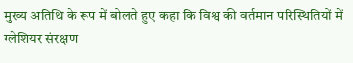मुख्य अतिथि के रूप में बोलते हुए कहा कि विश्व की वर्तमान परिस्थितियों में ग्लेशियर संरक्षण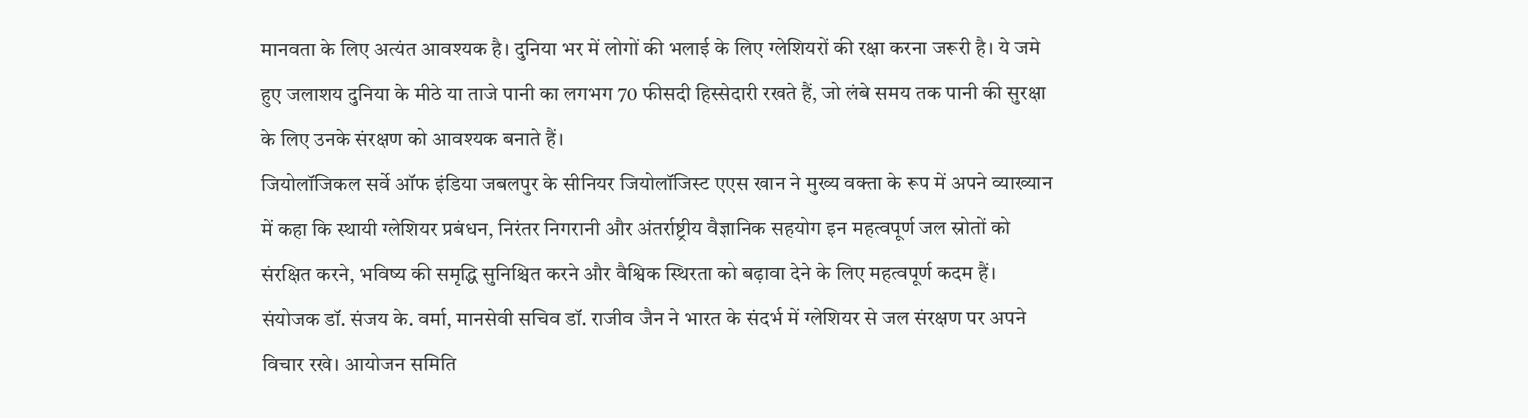मानवता के लिए अत्यंत आवश्यक है। दुनिया भर में लोगों की भलाई के लिए ग्लेशियरों की रक्षा करना जरूरी है। ये जमे हुए जलाशय दुनिया के मीठे या ताजे पानी का लगभग 70 फीसदी हिस्सेदारी रखते हैं, जो लंबे समय तक पानी की सुरक्षा के लिए उनके संरक्षण को आवश्यक बनाते हैं।
जियोलॉजिकल सर्वे ऑफ इंडिया जबलपुर के सीनियर जियोलॉजिस्ट एएस खान ने मुख्य वक्ता के रूप में अपने व्याख्यान में कहा कि स्थायी ग्लेशियर प्रबंधन, निरंतर निगरानी और अंतर्राष्ट्रीय वैज्ञानिक सहयोग इन महत्वपूर्ण जल स्रोतों को संरक्षित करने, भविष्य की समृद्धि सुनिश्चित करने और वैश्विक स्थिरता को बढ़ावा देने के लिए महत्वपूर्ण कदम हैं।
संयोजक डॉ. संजय के. वर्मा, मानसेवी सचिव डॉ. राजीव जैन ने भारत के संदर्भ में ग्लेशियर से जल संरक्षण पर अपने विचार रखे। आयोजन समिति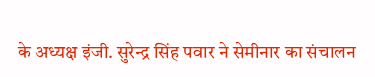के अध्यक्ष इंजी. सुरेन्द्र सिंह पवार ने सेमीनार का संचालन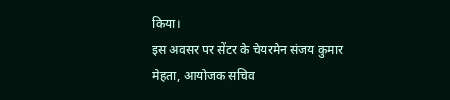किया।
इस अवसर पर सेंटर के चेयरमेन संजय कुमार मेहता, आयोजक सचिव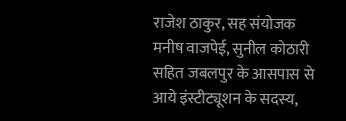राजेश ठाकुर, सह संयोजक मनीष वाजपेई, सुनील कोठारी सहित जबलपुर के आसपास से आये इंस्टीट्यूशन के सदस्य,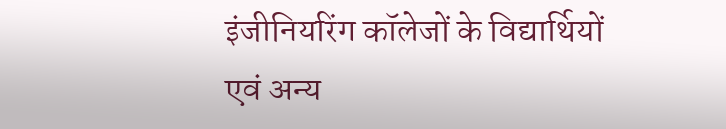इंजीनियरिंग कॉलेजों के विद्यार्थियों एवं अन्य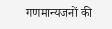गणमान्यजनों की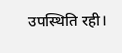उपस्थिति रही।